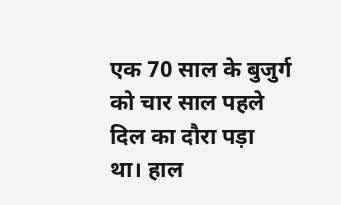एक 70 साल के बुजुर्ग को चार साल पहले दिल का दौरा पड़ा था। हाल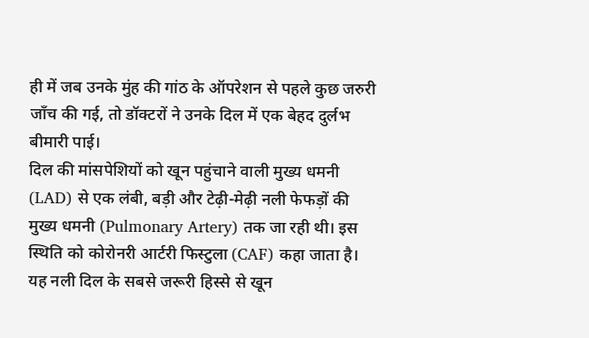ही में जब उनके मुंह की गांठ के ऑपरेशन से पहले कुछ जरुरी जाँच की गई, तो डॉक्टरों ने उनके दिल में एक बेहद दुर्लभ बीमारी पाई।
दिल की मांसपेशियों को खून पहुंचाने वाली मुख्य धमनी (LAD) से एक लंबी, बड़ी और टेढ़ी-मेढ़ी नली फेफड़ों की मुख्य धमनी (Pulmonary Artery) तक जा रही थी। इस स्थिति को कोरोनरी आर्टरी फिस्टुला (CAF) कहा जाता है। यह नली दिल के सबसे जरूरी हिस्से से खून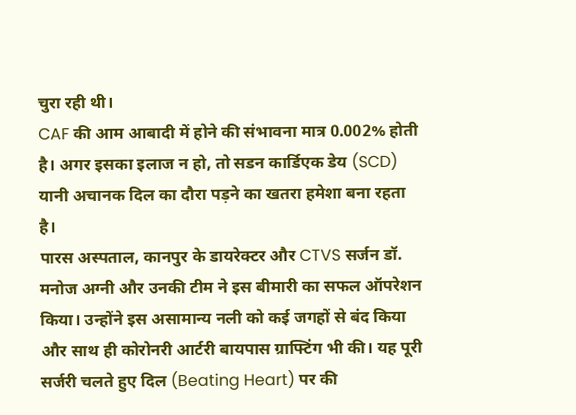चुरा रही थी।
CAF की आम आबादी में होने की संभावना मात्र 0.002% होती है। अगर इसका इलाज न हो, तो सडन कार्डिएक डेय (SCD) यानी अचानक दिल का दौरा पड़ने का खतरा हमेशा बना रहता है।
पारस अस्पताल, कानपुर के डायरेक्टर और CTVS सर्जन डॉ. मनोज अग्नी और उनकी टीम ने इस बीमारी का सफल ऑपरेशन किया। उन्होंने इस असामान्य नली को कई जगहों से बंद किया और साथ ही कोरोनरी आर्टरी बायपास ग्राफ्टिंग भी की। यह पूरी सर्जरी चलते हुए दिल (Beating Heart) पर की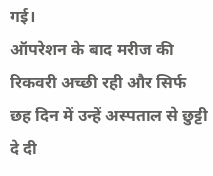गई।
ऑपरेशन के बाद मरीज की रिकवरी अच्छी रही और सिर्फ छह दिन में उन्हें अस्पताल से छुट्टी दे दी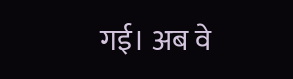गई। अब वे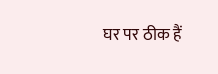घर पर ठीक हैं